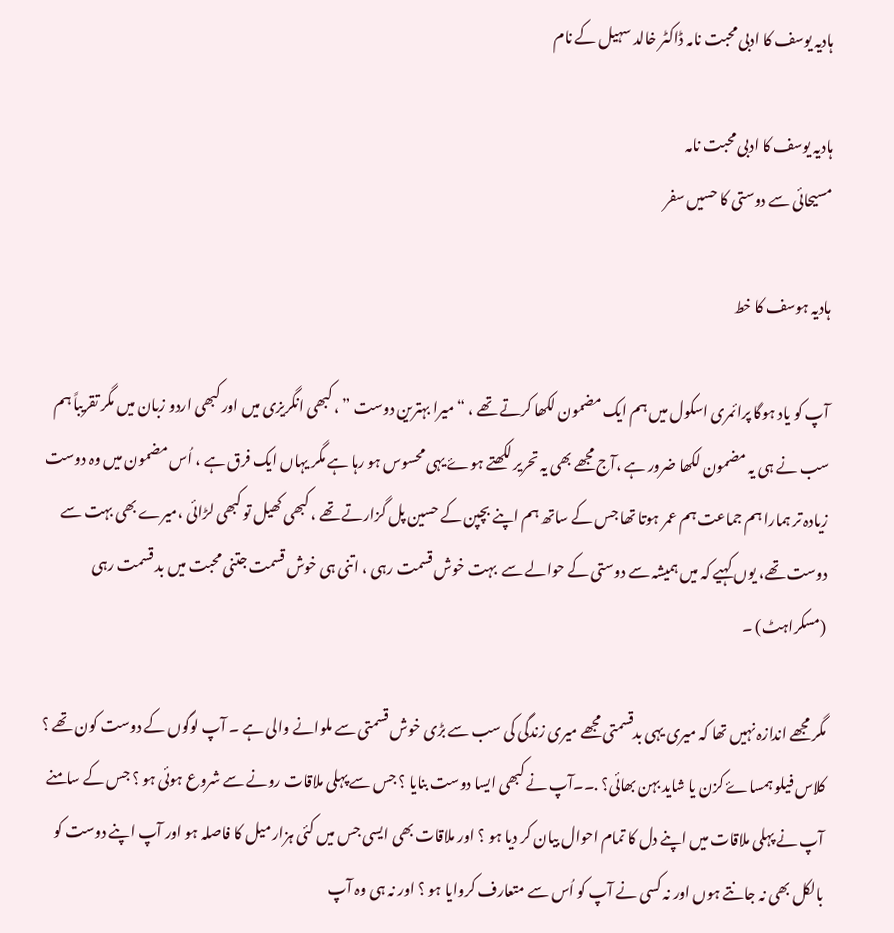ہادیہ یوسف کا ادبی محبت نامہ ڈاکٹر خالد سہیل کے نام

ہادیہ یوسف کا ادبی محبت نامہ
مسیحائی سے دوستی کا حسیں سفر

ہادیہ ہوسف کا خط

آپ کو یاد ہوگا پرائمری اسکول میں ہم ایک مضمون لکھا کرتے تھے ، “میرا بہترین دوست ” ، کبھی انگریزی میں اور کبھی اردو زبان میں مگر تقریباً ہم سب نے ہی یہ مضمون لکھا ضرور ہے ،آج مجھے بھی یہ تحریر لکھتے ہوۓ یہی محسوس ہو رہا ہے مگر یہاں ایک فرق ہے ، اُس مضمون میں وہ دوست زیادہ تر ہمارا ہم جماعت ہم عمر ہوتا تھا جس کے ساتھ ہم اپنے بچپن کے حسین پل گزارتے تھے ، کبھی کھیل تو کبھی لڑائی ،میرے بھی بہت سے دوست تھے، یوں کہیے کہ میں ہمیشہ سے دوستی کے حوالے سے  بہت خوش قسمت رہی ، اتنی ہی خوش قسمت جتنی محبت میں بد قسمت رہی (مسکراہٹ) ۔

مگر مجھے اندازہ نہیں تھا کہ میری یہی بدقسمتی مجھے میری زندگی کی سب سے بڑی خوش قسمتی سے ملوانے والی ہے ۔ آپ لوگوں کے دوست کون تھے ؟ کلاس فیلو ہمساۓ کزن یا شاید بہن بھائی؟ .۔۔آپ نے کبھی ایسا دوست بنایا ؟ جس سے پہلی ملاقات رونے سے شروع ہوئی ہو ؟ جس کے سامنے آپ نے پہلی ملاقات میں اپنے دل کا تمام احوال بیان کر دیا ہو ؟ اور ملاقات بھی ایسی جس میں کئی ہزار میل کا فاصلہ ہو اور آپ اپنے دوست کو بالکل بھی نہ جانتے ہوں اور نہ کسی نے آپ کو اُس سے متعارف کروایا ہو ؟ اور نہ ہی وہ آپ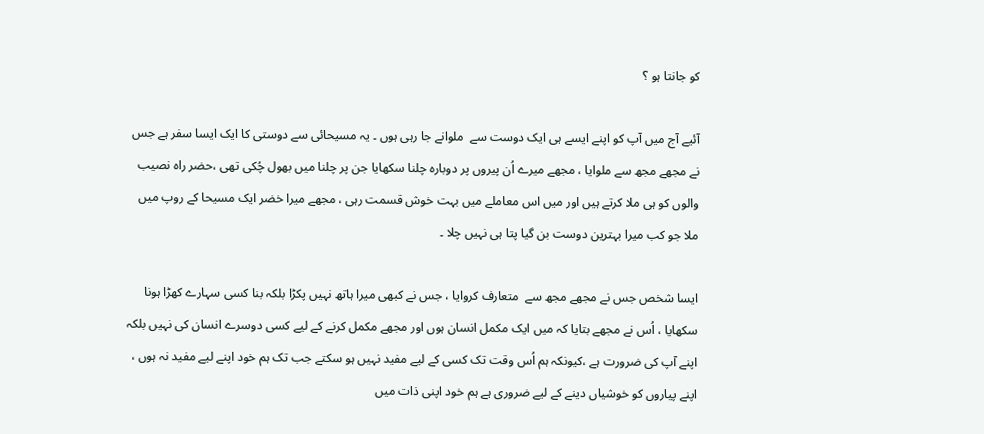کو جانتا ہو ؟

آئیے آج میں آپ کو اپنے ایسے ہی ایک دوست سے  ملوانے جا رہی ہوں ۔ یہ مسیحائی سے دوستی کا ایک ایسا سفر ہے جس نے مجھے مجھ سے ملوایا ، مجھے میرے اُن پیروں پر دوبارہ چلنا سکھایا جن پر چلنا میں بھول چُکی تھی ،حضر راہ نصیب والوں کو ہی ملا کرتے ہیں اور میں اس معاملے میں بہت خوش قسمت رہی ، مجھے میرا خضر ایک مسیحا کے روپ میں ملا جو کب میرا بہترین دوست بن گیا پتا ہی نہیں چلا ۔

ایسا شخص جس نے مجھے مجھ سے  متعارف کروایا ، جس نے کبھی میرا ہاتھ نہیں پکڑا بلکہ بنا کسی سہارے کھڑا ہونا سکھایا ، اُس نے مجھے بتایا کہ میں ایک مکمل انسان ہوں اور مجھے مکمل کرنے کے لیے کسی دوسرے انسان کی نہیں بلکہ اپنے آپ کی ضرورت ہے ،کیونکہ ہم اُس وقت تک کسی کے لیے مفید نہیں ہو سکتے جب تک ہم خود اپنے لیے مفید نہ ہوں ، اپنے پیاروں کو خوشیاں دینے کے لیے ضروری ہے ہم خود اپنی ذات میں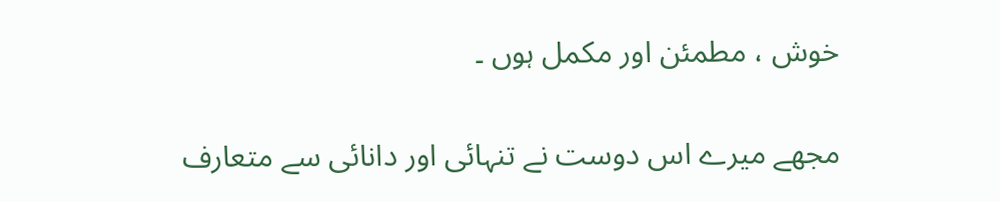خوش ، مطمئن اور مکمل ہوں ۔

مجھے میرے اس دوست نے تنہائی اور دانائی سے متعارف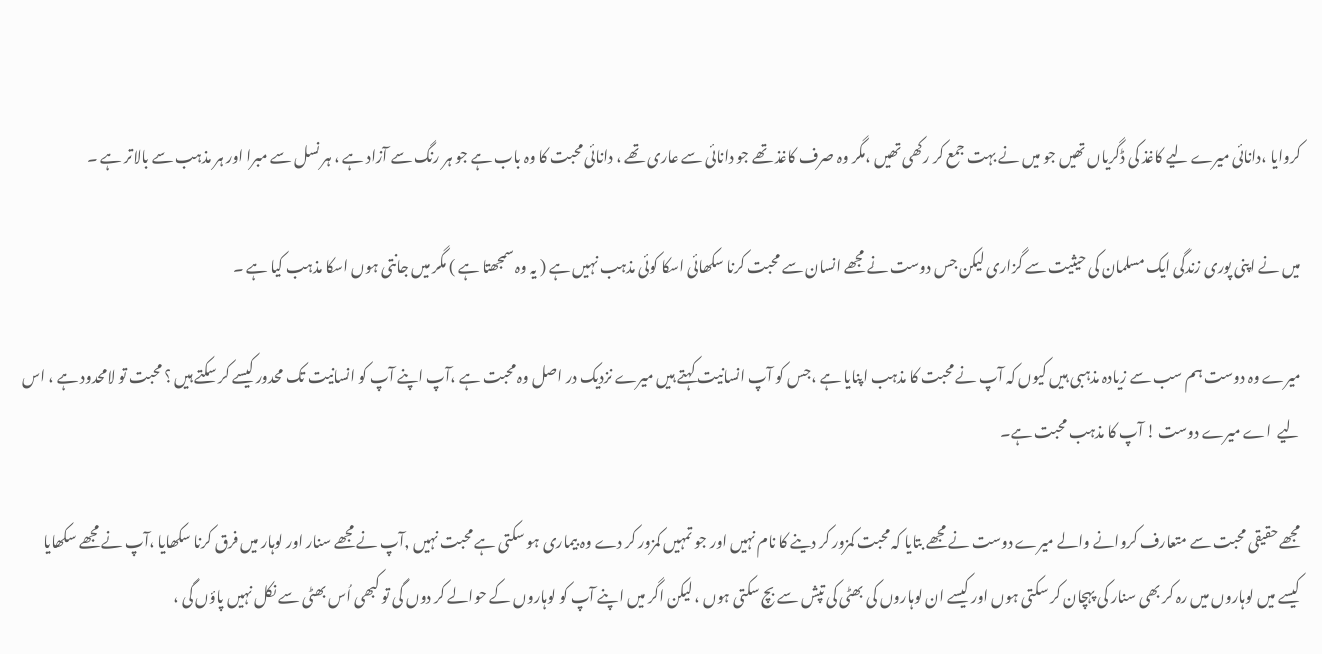کروایا ،دانائی میرے لیے کاغذ کی ڈگریاں تھیں جو میں نے بہت جمع کر رکھی تھیں ،مگر وہ صرف کاغذ تھے جو دانائی سے عاری تھے ، دانائی محبت کا وہ باب ہے جو ہر رنگ سے آزاد ہے ، ہر نسل سے مبرا اور ہر مذہب سے بالاتر ہے ۔

میں نے اپنی پوری زندگی ایک مسلمان کی حیثیت سے گزاری لیکن جس دوست نے مجھے انسان سے محبت کرنا سکھائی اسکا کوئی مذہب نہیں ہے ( یہ وہ سمجھتا ہے ) مگر میں جانتی ہوں اسکا مذہب کیا ہے ۔

میرے وہ دوست ہم سب سے زیادہ مذہبی ہیں کیوں کہ آپ نے محبت کا مذہب اپنایا ہے ،جس کو آپ انسانیت کہتے ہیں میرے نزدیک در اصل وہ محبت ہے ،آپ اپنے آپ کو انسانیت تک محدور کیسے کر سکتے ہیں ؟ محبت تو لامحدود ہے ، اس لیے  اے میرے دوست ! آپ کا مذہب محبت ہے۔

مجھے حقیقی محبت سے متعارف کروانے والے میرے دوست نے مجھے بتایا کہ محبت کمزور کر دینے کا نام نہیں اور جو تمہیں کمزور کر دے وہ بیماری ہو سکتی ہے محبت نہیں ,آپ نے مجھے سنار اور لوہار میں فرق کرنا سکھایا ،آپ نے مجھے سکھایا کیسے میں لوہاروں میں رہ کر بھی سنار کی پہچان کر سکتی ہوں اور کیسے ان لوہاروں کی بھٹی کی تپش سے بچ سکتی ہوں ، لیکن اگر میں اپنے آپ کو لوہاروں کے حوالے کر دوں گی تو کبھی اُس بھٹی سے نکل نہیں پاؤں گی ،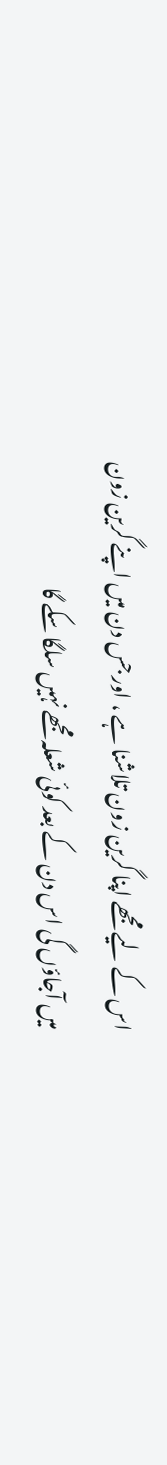اس کے لیے مجھے اپنا گرین زون تلاشنا ہے ، اور جس دن میں اپنے گرین زون میں آجاؤں گی اس دن کے بعد کوئی شعلہ مجھے نہیں سلگا سکے گا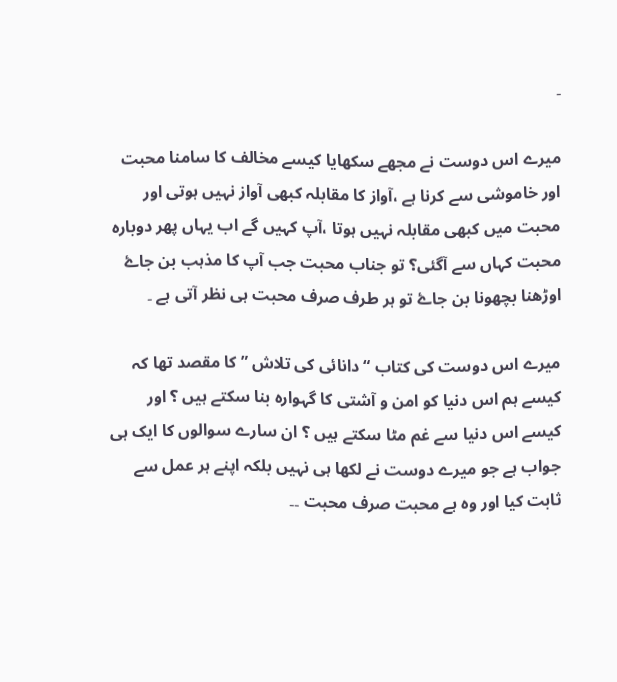۔

میرے اس دوست نے مجھے سکھایا کیسے مخالف کا سامنا محبت اور خاموشی سے کرنا ہے ،آواز کا مقابلہ کبھی آواز نہیں ہوتی اور محبت میں کبھی مقابلہ نہیں ہوتا ،آپ کہیں گے اب یہاں پھر دوبارہ محبت کہاں سے آگئی؟ تو جناب محبت جب آپ کا مذہب بن جاۓ اوڑھنا بچھونا بن جاۓ تو ہر طرف صرف محبت ہی نظر آتی ہے ۔

میرے اس دوست کی کتاب “دانائی کی تلاش ” کا مقصد تھا کہ کیسے ہم اس دنیا کو امن و آشتی کا گہوارہ بنا سکتے ہیں ؟ اور کیسے اس دنیا سے غم مٹا سکتے ہیں ؟ ان سارے سوالوں کا ایک ہی جواب ہے جو میرے دوست نے لکھا ہی نہیں بلکہ اپنے ہر عمل سے ثابت کیا اور وہ ہے محبت صرف محبت ۔۔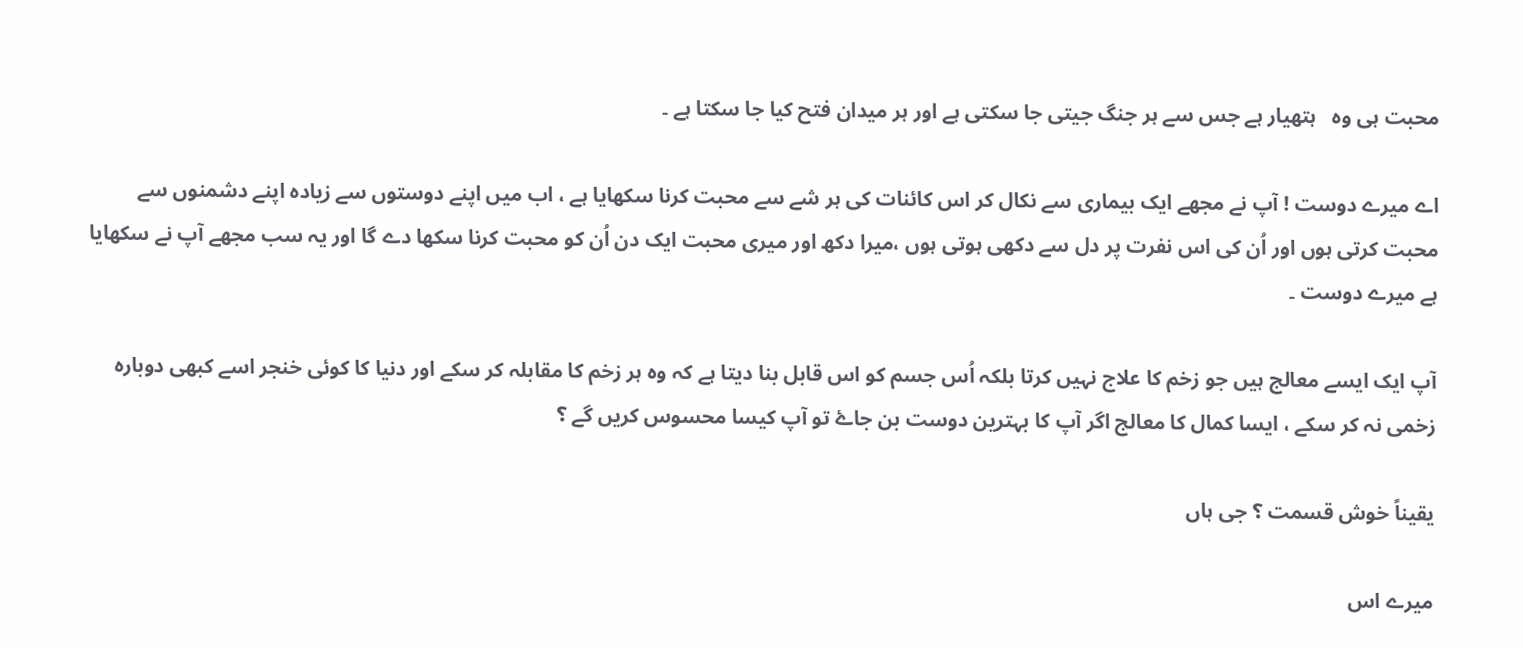محبت ہی وہ   ہتھیار ہے جس سے ہر جنگ جیتی جا سکتی ہے اور ہر میدان فتح کیا جا سکتا ہے ۔

اے میرے دوست ! آپ نے مجھے ایک بیماری سے نکال کر اس کائنات کی ہر شے سے محبت کرنا سکھایا ہے ، اب میں اپنے دوستوں سے زیادہ اپنے دشمنوں سے محبت کرتی ہوں اور اُن کی اس نفرت پر دل سے دکھی ہوتی ہوں ،میرا دکھ اور میری محبت ایک دن اُن کو محبت کرنا سکھا دے گا اور یہ سب مجھے آپ نے سکھایا ہے میرے دوست ۔

آپ ایک ایسے معالج ہیں جو زخم کا علاج نہیں کرتا بلکہ اُس جسم کو اس قابل بنا دیتا ہے کہ وہ ہر زخم کا مقابلہ کر سکے اور دنیا کا کوئی خنجر اسے کبھی دوبارہ زخمی نہ کر سکے ، ایسا کمال کا معالج اگر آپ کا بہترین دوست بن جاۓ تو آپ کیسا محسوس کریں گے ؟

یقیناً خوش قسمت ؟ جی ہاں

میرے اس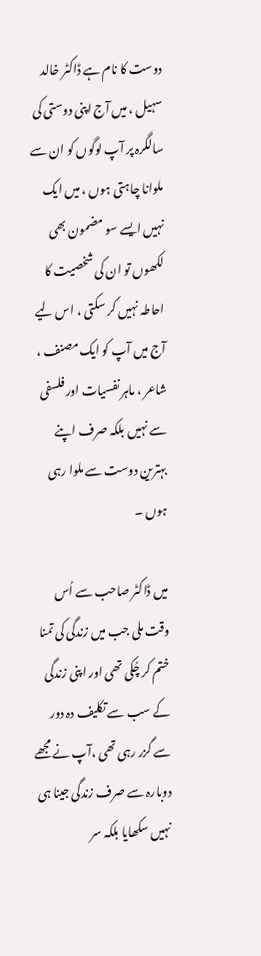دوست کا نام ہے ڈاکٹر خالد سہیل ، میں آج اپنی دوستی کی سالگرہ پر آپ لوگوں کو ان سے ملوانا چاہتی ہوں ، میں ایک نہیں ایسے سو مضمون بھی لکھوں تو ان کی شخصیت کا احاطہ نہیں کر سکتی ، اس لیے آج میں آپ کو ایک مصنف ، شاعر ، ماہر نفسیات اور فلسفی سے نہیں بلکہ صرف اپنے بہترین دوست سے ملوا رہی ہوں ۔

میں ڈاکٹر صاحب سے اُس وقت ملی جب میں زندگی کی تمنا ختم کر چُکی تھی اور اپنی زندگی کے سب سے تکلیف دہ دور سے گزر رہی تھی ،آپ نے مجھے دوبارہ سے صرف زندگی جینا ہی نہیں سکھایا بلکہ سر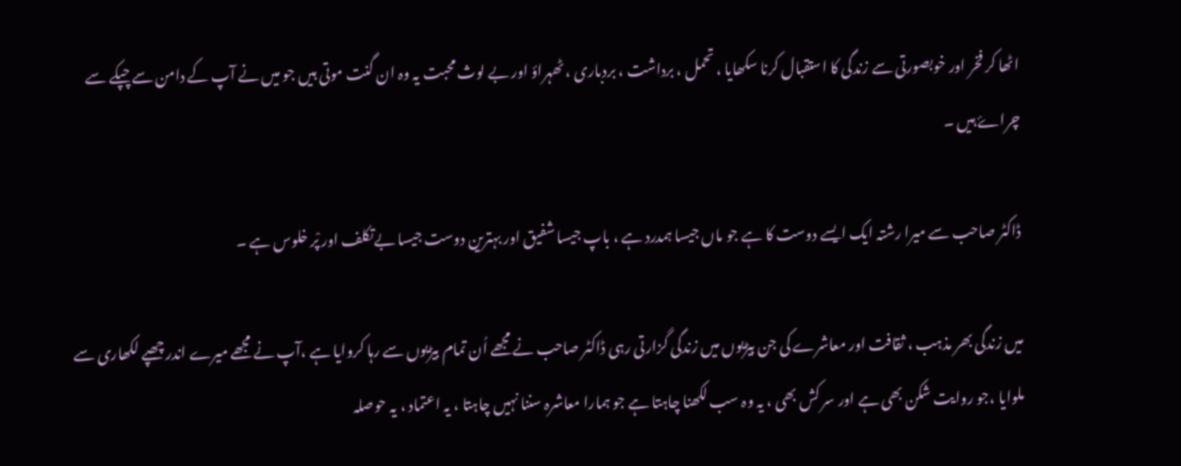اٹھا کر فخر اور خوبصورتی سے زندگی کا استقبال کرنا سکھایا ، تحمل ، برداشت ، بردباری ، ٹھہراؤ اور بے لوث محبت یہ وہ ان گنت موتی ہیں جو میں نے آپ کے دامن سے چپکے سے چراۓ ہیں ۔

ڈاکٹر صاحب سے میرا رشتہ ایک ایسے دوست کا ہے جو ماں جیسا ہمدرد ہے ، باپ جیسا شفیق اور بہترین دوست جیسا بےتکلف اور پْر خلوس ہے ۔

میں زندگی بھر مذہب ، ثقافت اور معاشرے کی جن بیڑیوں میں زندگی گزارتی رہی ڈاکٹر صاحب نے مجھے اُن تمام بیڑیوں سے رہا کروایا ہے ،آپ نے مجھے میرے اندر چھپے لکھاری سے ملوایا ،جو روایت شکن بھی ہے اور سر کش بھی ، یہ وہ سب لکھنا چاہتا ہے جو ہمارا معاشرہ سننا نہیں چاہتا ، یہ اعتماد ، یہ حوصلہ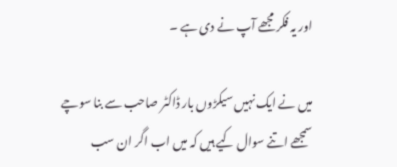اور یہ فکر مجھے آپ نے دی ہے ۔

میں نے ایک نہیں سیکڑوں بار ڈاکٹر صاحب سے بنا سوچے سمجھے اتنے سوال کیے ہیں کہ میں اب اگر ان سب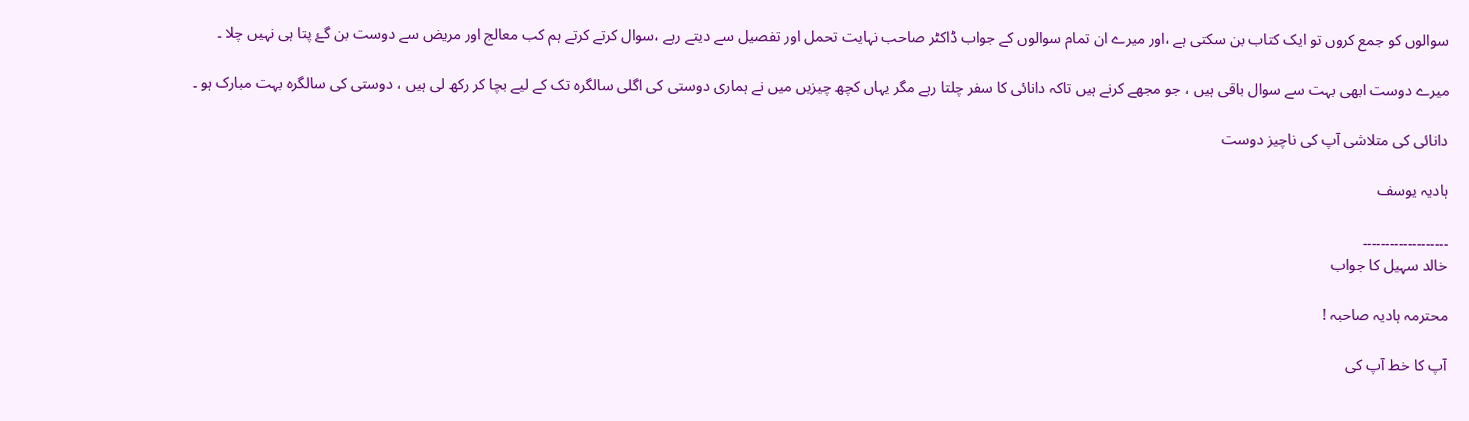سوالوں کو جمع کروں تو ایک کتاب بن سکتی ہے ،اور میرے ان تمام سوالوں کے جواب ڈاکٹر صاحب نہایت تحمل اور تفصیل سے دیتے رہے ،سوال کرتے کرتے ہم کب معالج اور مریض سے دوست بن گۓ پتا ہی نہیں چلا ۔

میرے دوست ابھی بہت سے سوال باقی ہیں ، جو مجھے کرنے ہیں تاکہ دانائی کا سفر چلتا رہے مگر یہاں کچھ چیزیں میں نے ہماری دوستی کی اگلی سالگرہ تک کے لیے بچا کر رکھ لی ہیں ، دوستی کی سالگرہ بہت مبارک ہو ۔

دانائی کی متلاشی آپ کی ناچیز دوست

ہادیہ یوسف

۔۔۔۔۔۔۔۔۔۔۔۔۔۔۔۔۔۔۔
خالد سہیل کا جواب

محترمہ ہادیہ صاحبہ !

آپ کا خط آپ کی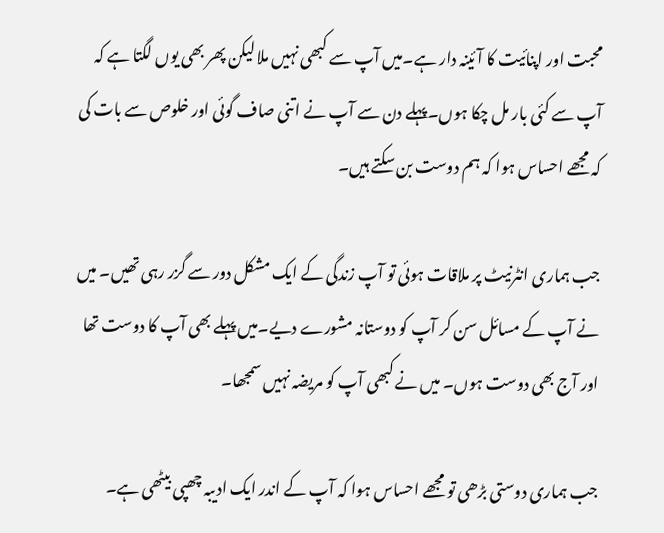محبت اور اپنائیت کا آئینہ دار ہے۔میں آپ سے کبھی نہیں ملا لیکن پھر بھی یوں لگتا ہے کہ آپ سے کئی بار مل چکا ہوں۔پہلے دن سے آپ نے اتنی صاف گوئی اور خلوص سے بات کی کہ مجھے احساس ہوا کہ ہم دوست بن سکتے ہیں۔

جب ہماری انٹرنیٹ پر ملاقات ہوئی تو آپ زندگی کے ایک مشکل دور سے گزر رہی تھیں۔ میں نے آپ کے مسائل سن کر آپ کو دوستانہ مشورے دیے۔میں پہلے بھی آپ کا دوست تھا اور آج بھی دوست ہوں۔ میں نے کبھی آپ کو مریضہ نہیں سمجھا۔

جب ہماری دوستی بڑھی تو مجھے احساس ہوا کہ آپ کے اندر ایک ادیبہ چھپی بیٹھی ہے۔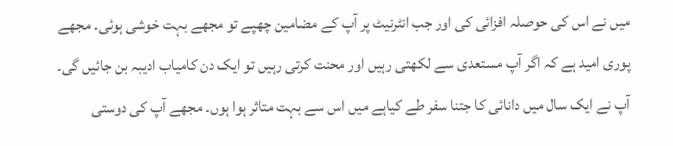میں نے اس کی حوصلہ افزائی کی اور جب انٹرنیٹ پر آپ کے مضامین چھپے تو مجھے بہت خوشی ہوئی۔ مجھے پوری امید ہے کہ اگر آپ مستعدی سے لکھتی رہیں اور محنت کرتی رہیں تو ایک دن کامیاب ادیبہ بن جائیں گی۔ آپ نے ایک سال میں دانائی کا جتنا سفر طے کیاہے میں اس سے بہت متاثر ہوا ہوں۔ مجھے آپ کی دوستی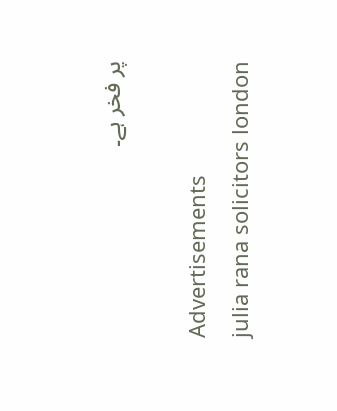پر فخر ہے۔

Advertisements
julia rana solicitors london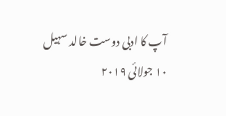آپ کا ادبی دوست خالد سہیل ۱۰ جولائی ۲۰۱۹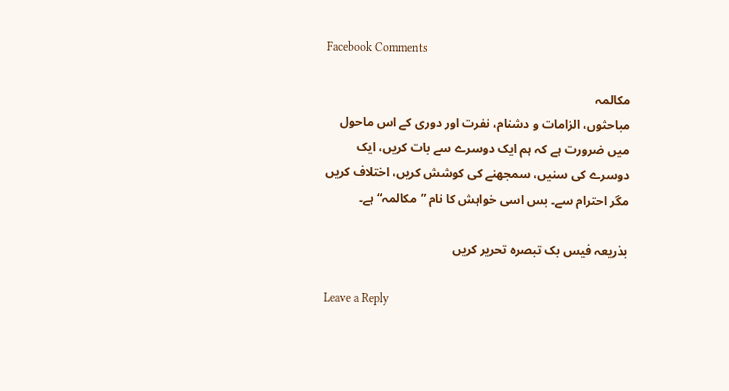Facebook Comments

مکالمہ
مباحثوں، الزامات و دشنام، نفرت اور دوری کے اس ماحول میں ضرورت ہے کہ ہم ایک دوسرے سے بات کریں، ایک دوسرے کی سنیں، سمجھنے کی کوشش کریں، اختلاف کریں مگر احترام سے۔ بس اسی خواہش کا نام ”مکالمہ“ ہے۔

بذریعہ فیس بک تبصرہ تحریر کریں

Leave a Reply